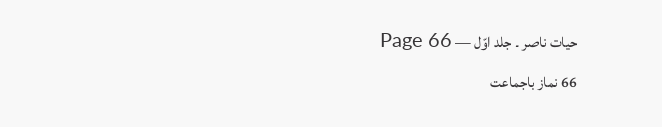حیات ناصر ۔ جلد اوّل — Page 66
66 نماز باجماعت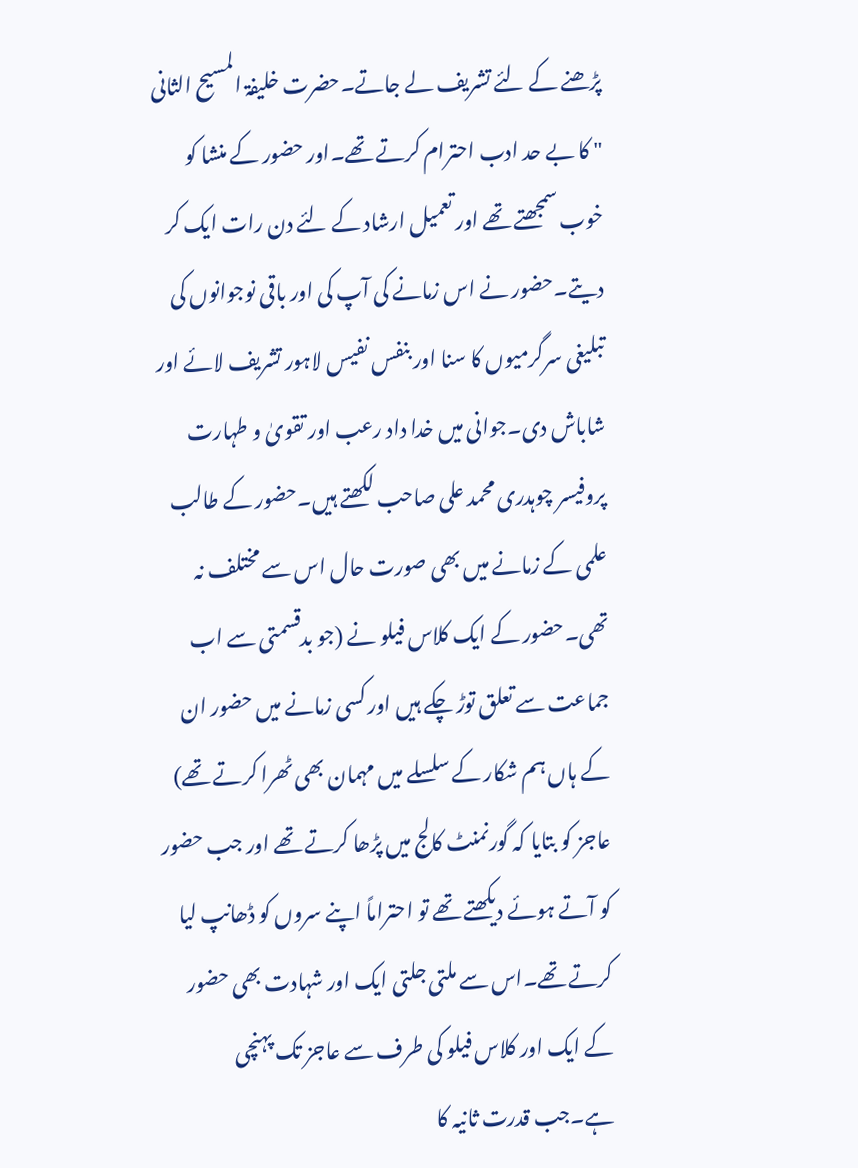پڑھنے کے لئے تشریف لے جاتے۔حضرت خلیفۃ المسیح الثانی " کا بے حد ادب احترام کرتے تھے۔اور حضور کے منشا کو خوب سمجھتے تھے اور تعمیل ارشاد کے لئے دن رات ایک کر دیتے۔حضور نے اس زمانے کی آپ کی اور باقی نوجوانوں کی تبلیغی سرگرمیوں کا سنا اور بنفس نفیس لاہور تشریف لائے اور شاباش دی۔جوانی میں خدا داد رعب اور تقویٰ و طہارت پروفیسر چوہدری محمد علی صاحب لکھتے ہیں۔حضور کے طالب علمی کے زمانے میں بھی صورت حال اس سے مختلف نہ تھی۔حضور کے ایک کلاس فیلو نے (جو بدقسمتی سے اب جماعت سے تعلق توڑ چکے ہیں اور کسی زمانے میں حضور ان کے ہاں ہم شکار کے سلسلے میں مہمان بھی ٹھرا کرتے تھے) عاجز کو بتایا کہ گورنمنٹ کالج میں پڑھا کرتے تھے اور جب حضور کو آتے ہوئے دیکھتے تھے تو احتراماً اپنے سروں کو ڈھانپ لیا کرتے تھے۔اس سے ملتی جلتی ایک اور شہادت بھی حضور کے ایک اور کلاس فیلو کی طرف سے عاجز تک پہنچی ہے۔جب قدرت ثانیہ کا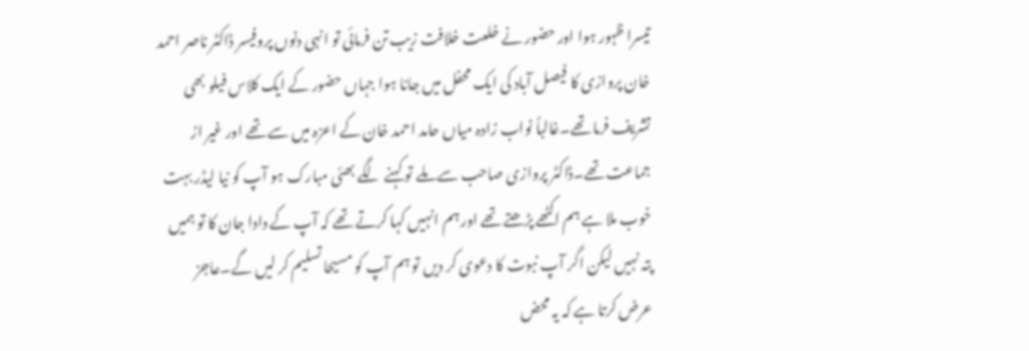تیسرا ظہور ہوا اور حضور نے خلعت خلافت زیب تن فرمائی تو انہی دنوں پروفیسر ڈاکٹر ناصر احمد خان پروازی کا فیصل آباد کی ایک محفل میں جانا ہوا جہاں حضور کے ایک کلاس فیلو بھی تشریف فرما تھے۔غالباً نواب زادہ میاں حامد احمد خان کے اعزہ میں سے تھے اور غیر از جماعت تھے۔ڈاکٹر پروازی صاحب سے ملے تو کہنے لگے بھئی مبارک ہو آپ کو نیا لیڈر بہت خوب ملا ہے ہم اکٹھے پڑھتے تھے اور ہم انہیں کہا کرتے تھے کہ آپ کے دادا جان کا تو ہمیں پتہ نہیں لیکن اگر آپ نبوت کا دعوی کر دیں تو ہم آپ کو مسیحا تسلیم کر لیں گے۔عاجز عرض کرتا ہے کہ یہ محض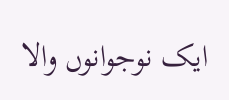ایک نوجوانوں والا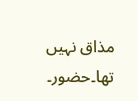مذاق نہیں تھا۔حضور۔